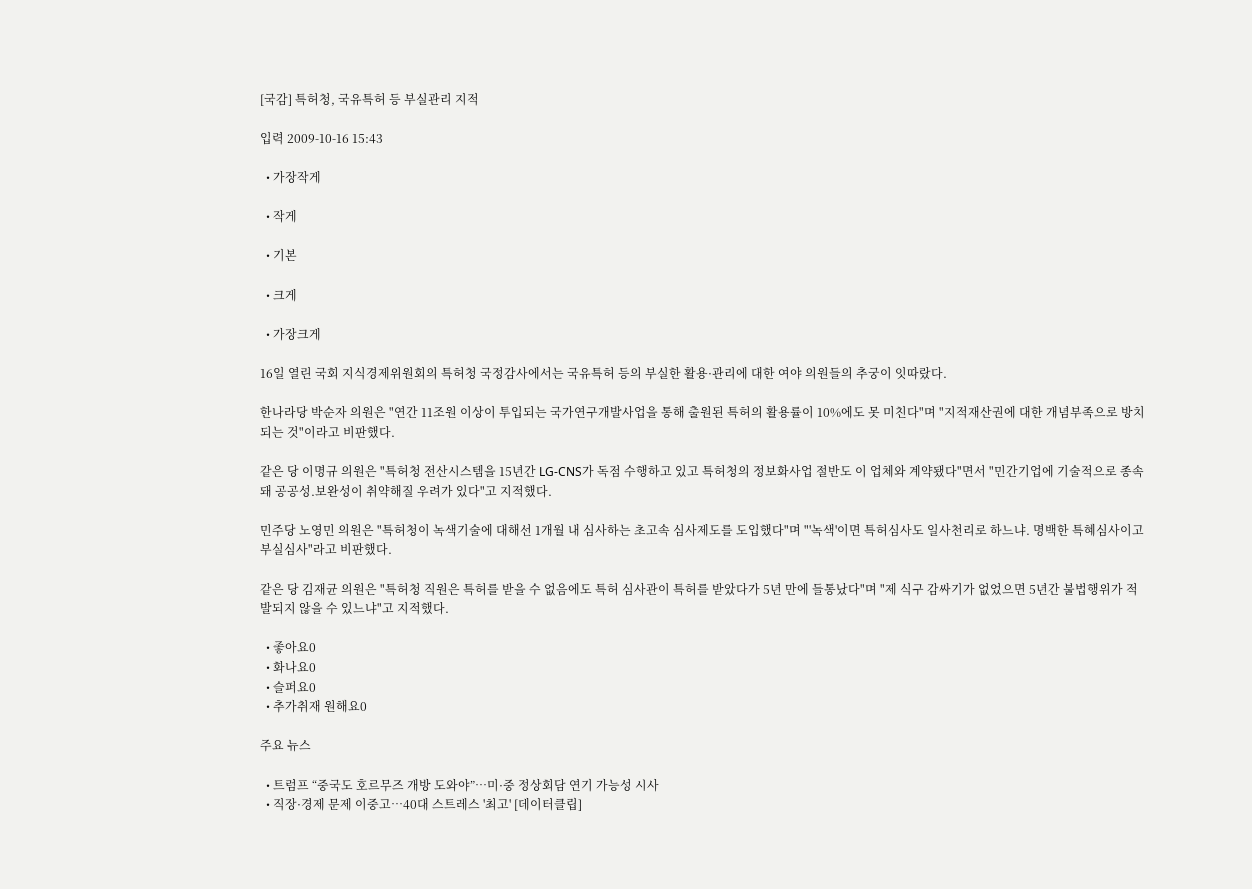[국감] 특허청, 국유특허 등 부실관리 지적

입력 2009-10-16 15:43

  • 가장작게

  • 작게

  • 기본

  • 크게

  • 가장크게

16일 열린 국회 지식경제위원회의 특허청 국정감사에서는 국유특허 등의 부실한 활용·관리에 대한 여야 의원들의 추궁이 잇따랐다.

한나라당 박순자 의원은 "연간 11조원 이상이 투입되는 국가연구개발사업을 통해 출원된 특허의 활용률이 10%에도 못 미친다"며 "지적재산권에 대한 개념부족으로 방치되는 것"이라고 비판했다.

같은 당 이명규 의원은 "특허청 전산시스템을 15년간 LG-CNS가 독점 수행하고 있고 특허청의 정보화사업 절반도 이 업체와 계약됐다"면서 "민간기업에 기술적으로 종속돼 공공성.보완성이 취약해질 우려가 있다"고 지적했다.

민주당 노영민 의원은 "특허청이 녹색기술에 대해선 1개월 내 심사하는 초고속 심사제도를 도입했다"며 "'녹색'이면 특허심사도 일사천리로 하느냐. 명백한 특혜심사이고 부실심사"라고 비판했다.

같은 당 김재균 의원은 "특허청 직원은 특허를 받을 수 없음에도 특허 심사관이 특허를 받았다가 5년 만에 들통났다"며 "제 식구 감싸기가 없었으면 5년간 불법행위가 적발되지 않을 수 있느냐"고 지적했다.

  • 좋아요0
  • 화나요0
  • 슬퍼요0
  • 추가취재 원해요0

주요 뉴스

  • 트럼프 “중국도 호르무즈 개방 도와야”…미·중 정상회담 연기 가능성 시사
  • 직장·경제 문제 이중고…40대 스트레스 '최고' [데이터클립]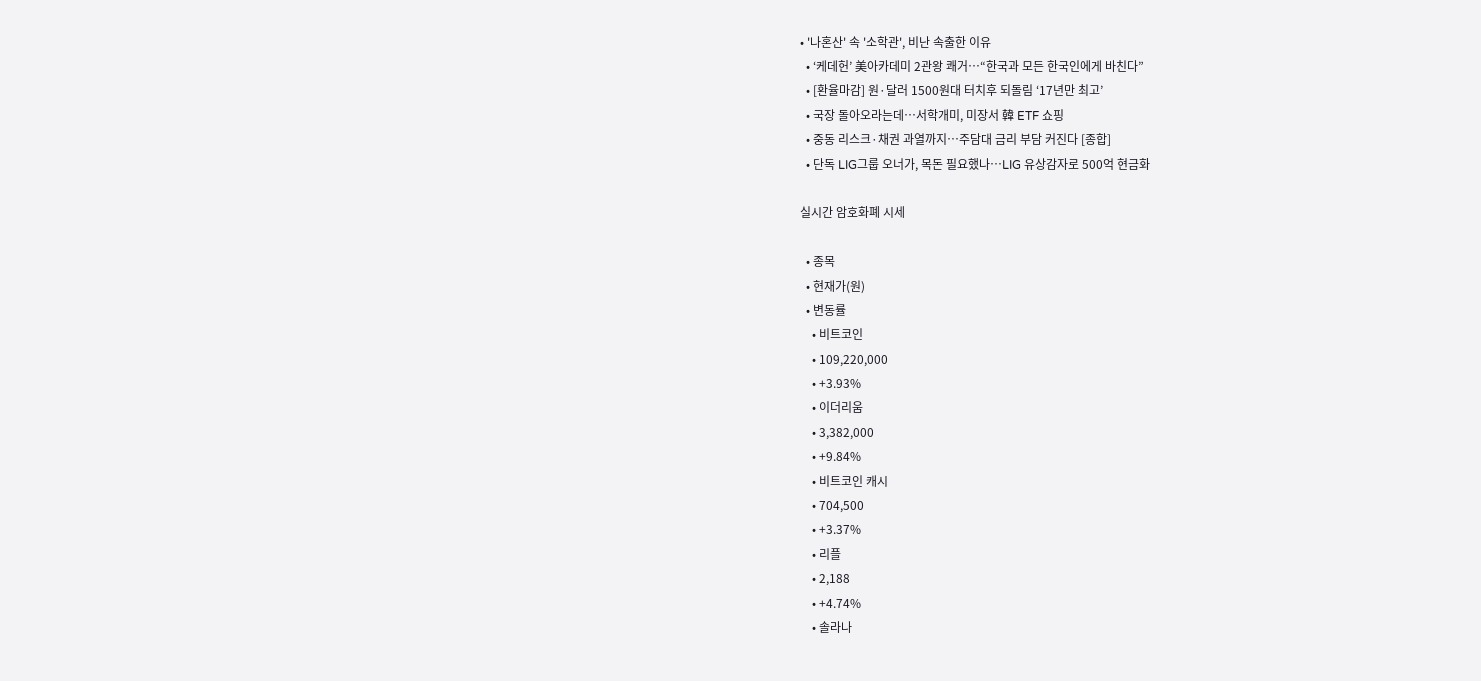• '나혼산' 속 '소학관', 비난 속출한 이유
  • ‘케데헌’ 美아카데미 2관왕 쾌거⋯“한국과 모든 한국인에게 바친다”
  • [환율마감] 원·달러 1500원대 터치후 되돌림 ‘17년만 최고’
  • 국장 돌아오라는데…서학개미, 미장서 韓 ETF 쇼핑
  • 중동 리스크·채권 과열까지…주담대 금리 부담 커진다 [종합]
  • 단독 LIG그룹 오너가, 목돈 필요했나…LIG 유상감자로 500억 현금화

실시간 암호화폐 시세

  • 종목
  • 현재가(원)
  • 변동률
    • 비트코인
    • 109,220,000
    • +3.93%
    • 이더리움
    • 3,382,000
    • +9.84%
    • 비트코인 캐시
    • 704,500
    • +3.37%
    • 리플
    • 2,188
    • +4.74%
    • 솔라나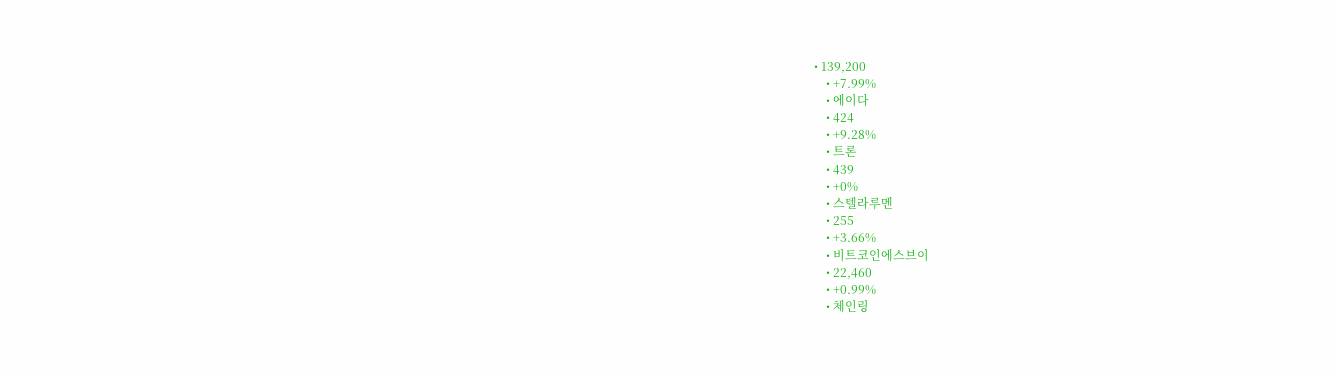• 139,200
    • +7.99%
    • 에이다
    • 424
    • +9.28%
    • 트론
    • 439
    • +0%
    • 스텔라루멘
    • 255
    • +3.66%
    • 비트코인에스브이
    • 22,460
    • +0.99%
    • 체인링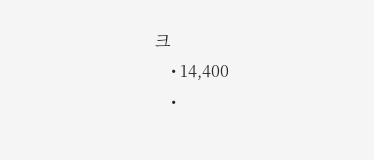크
    • 14,400
    •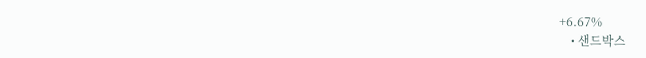+6.67%
    • 샌드박스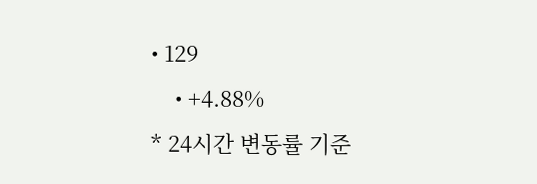• 129
    • +4.88%
* 24시간 변동률 기준